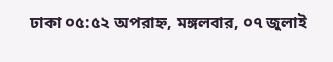ঢাকা ০৫:৫২ অপরাহ্ন, মঙ্গলবার, ০৭ জুলাই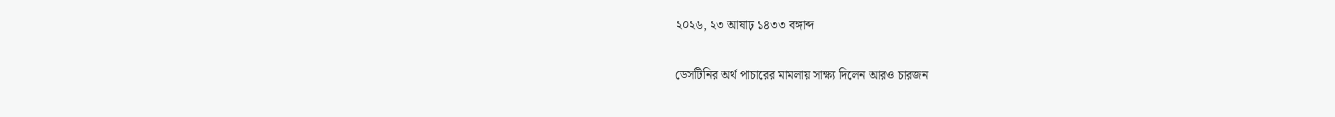২০২৬, ২৩ আষাঢ় ১৪৩৩ বঙ্গাব্দ

ডেসটিনির অর্থ পাচারের মামলায় সাক্ষ্য দিলেন আরও চারজন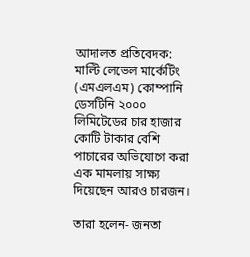আদালত প্রতিবেদক: মাল্টি লেভেল মার্কেটিং (এমএলএম) কোম্পানি ডেসটিনি ২০০০ লিমিটেডের চার হাজার কোটি টাকার বেশি পাচারের অভিযোগে করা এক মামলায় সাক্ষ্য দিয়েছেন আরও চারজন।

তারা হলেন- জনতা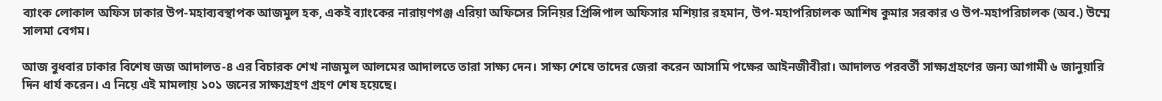ব্যাংক লোকাল অফিস ঢাকার উপ-মহাব্যবস্থাপক আজমুল হক, একই ব্যাংকের নারায়ণগঞ্জ এরিয়া অফিসের সিনিয়র প্রিন্সিপাল অফিসার মশিয়ার রহমান, উপ-মহাপরিচালক আশিষ কুমার সরকার ও উপ-মহাপরিচালক (অব.) উম্মে সালমা বেগম।

আজ বুধবার ঢাকার বিশেষ জজ আদালত-৪ এর বিচারক শেখ নাজমুল আলমের আদালতে তারা সাক্ষ্য দেন। সাক্ষ্য শেষে তাদের জেরা করেন আসামি পক্ষের আইনজীবীরা। আদালত পরবর্তী সাক্ষ্যগ্রহণের জন্য আগামী ৬ জানুয়ারি দিন ধার্য করেন। এ নিয়ে এই মামলায় ১০১ জনের সাক্ষ্যগ্রহণ গ্রহণ শেষ হয়েছে।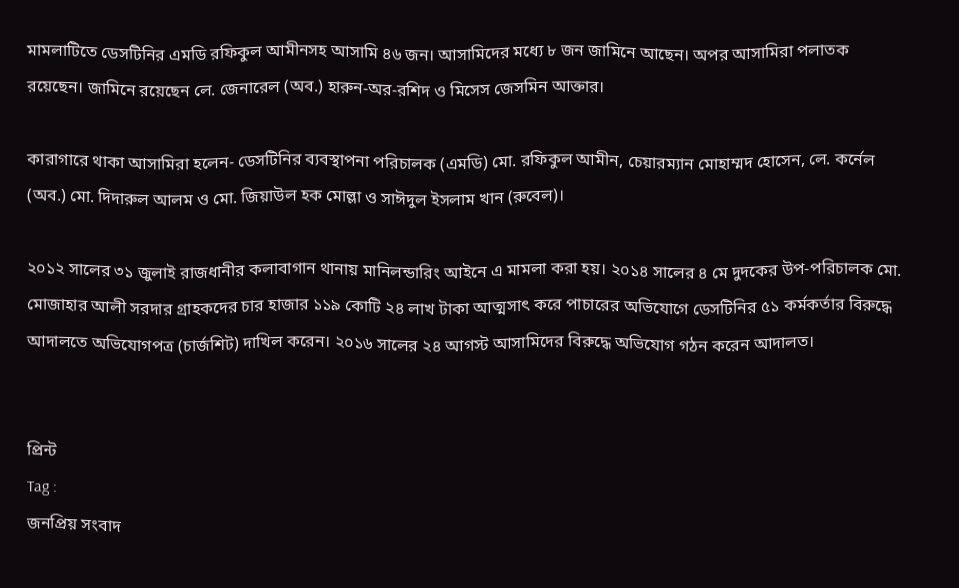মামলাটিতে ডেসটিনির এমডি রফিকুল আমীনসহ আসামি ৪৬ জন। আসামিদের মধ্যে ৮ জন জামিনে আছেন। অপর আসামিরা পলাতক রয়েছেন। জামিনে রয়েছেন লে. জেনারেল (অব.) হারুন-অর-রশিদ ও মিসেস জেসমিন আক্তার।

কারাগারে থাকা আসামিরা হলেন- ডেসটিনির ব্যবস্থাপনা পরিচালক (এমডি) মো. রফিকুল আমীন, চেয়ারম্যান মোহাম্মদ হোসেন, লে. কর্নেল (অব.) মো. দিদারুল আলম ও মো. জিয়াউল হক মোল্লা ও সাঈদুল ইসলাম খান (রুবেল)।

২০১২ সালের ৩১ জুলাই রাজধানীর কলাবাগান থানায় মানিলন্ডারিং আইনে এ মামলা করা হয়। ২০১৪ সালের ৪ মে দুদকের উপ-পরিচালক মো. মোজাহার আলী সরদার গ্রাহকদের চার হাজার ১১৯ কোটি ২৪ লাখ টাকা আত্মসাৎ করে পাচারের অভিযোগে ডেসটিনির ৫১ কর্মকর্তার বিরুদ্ধে আদালতে অভিযোগপত্র (চার্জশিট) দাখিল করেন। ২০১৬ সালের ২৪ আগস্ট আসামিদের বিরুদ্ধে অভিযোগ গঠন করেন আদালত।


প্রিন্ট
Tag :
জনপ্রিয় সংবাদ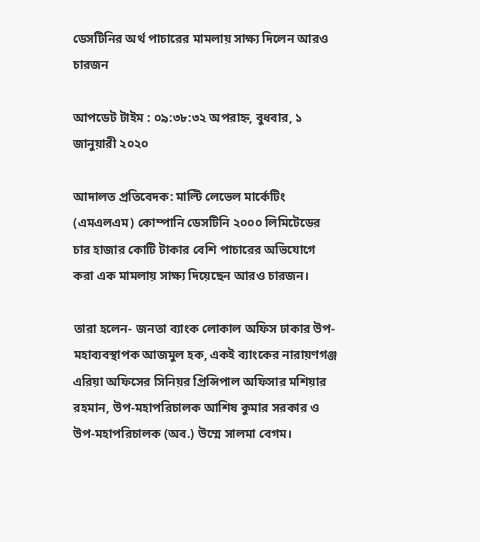ডেসটিনির অর্থ পাচারের মামলায় সাক্ষ্য দিলেন আরও চারজন

আপডেট টাইম : ০৯:৩৮:৩২ অপরাহ্ন, বুধবার, ১ জানুয়ারী ২০২০

আদালত প্রতিবেদক: মাল্টি লেভেল মার্কেটিং (এমএলএম) কোম্পানি ডেসটিনি ২০০০ লিমিটেডের চার হাজার কোটি টাকার বেশি পাচারের অভিযোগে করা এক মামলায় সাক্ষ্য দিয়েছেন আরও চারজন।

তারা হলেন- জনতা ব্যাংক লোকাল অফিস ঢাকার উপ-মহাব্যবস্থাপক আজমুল হক, একই ব্যাংকের নারায়ণগঞ্জ এরিয়া অফিসের সিনিয়র প্রিন্সিপাল অফিসার মশিয়ার রহমান, উপ-মহাপরিচালক আশিষ কুমার সরকার ও উপ-মহাপরিচালক (অব.) উম্মে সালমা বেগম।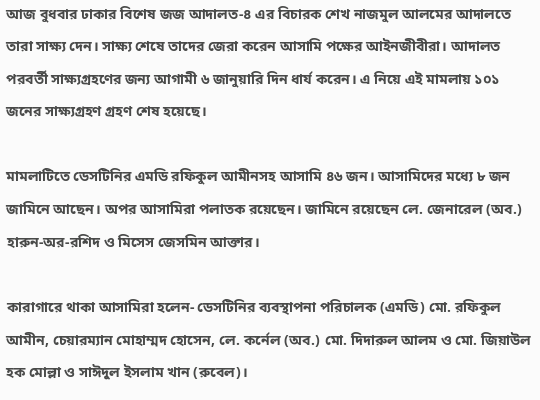আজ বুধবার ঢাকার বিশেষ জজ আদালত-৪ এর বিচারক শেখ নাজমুল আলমের আদালতে তারা সাক্ষ্য দেন। সাক্ষ্য শেষে তাদের জেরা করেন আসামি পক্ষের আইনজীবীরা। আদালত পরবর্তী সাক্ষ্যগ্রহণের জন্য আগামী ৬ জানুয়ারি দিন ধার্য করেন। এ নিয়ে এই মামলায় ১০১ জনের সাক্ষ্যগ্রহণ গ্রহণ শেষ হয়েছে।

মামলাটিতে ডেসটিনির এমডি রফিকুল আমীনসহ আসামি ৪৬ জন। আসামিদের মধ্যে ৮ জন জামিনে আছেন। অপর আসামিরা পলাতক রয়েছেন। জামিনে রয়েছেন লে. জেনারেল (অব.) হারুন-অর-রশিদ ও মিসেস জেসমিন আক্তার।

কারাগারে থাকা আসামিরা হলেন- ডেসটিনির ব্যবস্থাপনা পরিচালক (এমডি) মো. রফিকুল আমীন, চেয়ারম্যান মোহাম্মদ হোসেন, লে. কর্নেল (অব.) মো. দিদারুল আলম ও মো. জিয়াউল হক মোল্লা ও সাঈদুল ইসলাম খান (রুবেল)।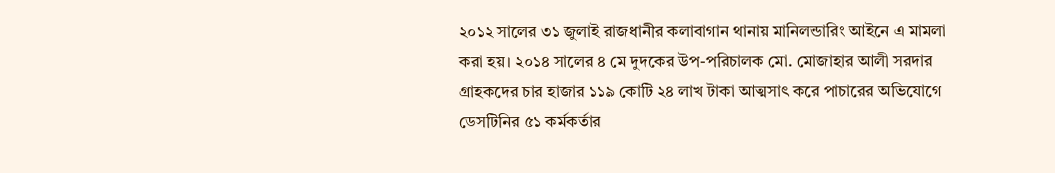২০১২ সালের ৩১ জুলাই রাজধানীর কলাবাগান থানায় মানিলন্ডারিং আইনে এ মামলা করা হয়। ২০১৪ সালের ৪ মে দুদকের উপ-পরিচালক মো. মোজাহার আলী সরদার গ্রাহকদের চার হাজার ১১৯ কোটি ২৪ লাখ টাকা আত্মসাৎ করে পাচারের অভিযোগে ডেসটিনির ৫১ কর্মকর্তার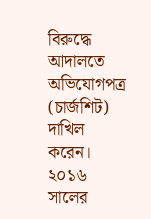বিরুদ্ধে আদালতে অভিযোগপত্র (চার্জশিট) দাখিল করেন। ২০১৬ সালের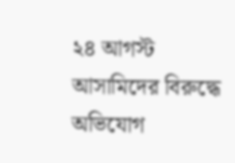২৪ আগস্ট আসামিদের বিরুদ্ধে অভিযোগ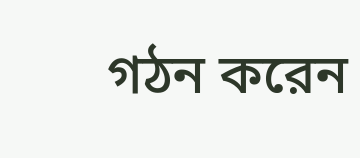গঠন করেন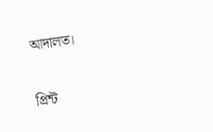আদালত।


প্রিন্ট